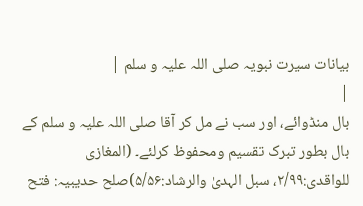بیانات سیرت نبویہ صلی اللہ علیہ و سلم |
|
بال منڈوائے، اور سب نے مل کر آقا صلی اللہ علیہ و سلم کے بال بطور تبرک تقسیم ومحفوظ کرلئے۔ (المغازی للواقدی:۲/۹۹، سبل الہدیٰ والرشاد:۵/۵۶)صلح حدیبیہ: فتح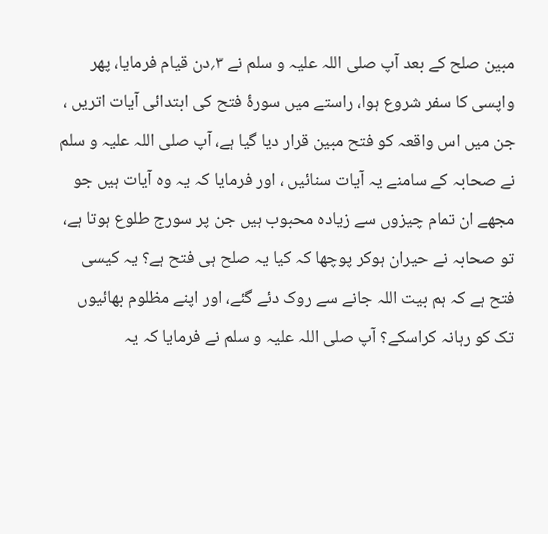مبین صلح کے بعد آپ صلی اللہ علیہ و سلم نے ۳؍دن قیام فرمایا، پھر واپسی کا سفر شروع ہوا، راستے میں سورۂ فتح کی ابتدائی آیات اتریں ، جن میں اس واقعہ کو فتح مبین قرار دیا گیا ہے، آپ صلی اللہ علیہ و سلم نے صحابہ کے سامنے یہ آیات سنائیں ، اور فرمایا کہ یہ وہ آیات ہیں جو مجھے ان تمام چیزوں سے زیادہ محبوب ہیں جن پر سورج طلوع ہوتا ہے، تو صحابہ نے حیران ہوکر پوچھا کہ کیا یہ صلح ہی فتح ہے؟ یہ کیسی فتح ہے کہ ہم بیت اللہ جانے سے روک دئے گئے، اور اپنے مظلوم بھائیوں تک کو رہانہ کراسکے؟ آپ صلی اللہ علیہ و سلم نے فرمایا کہ یہ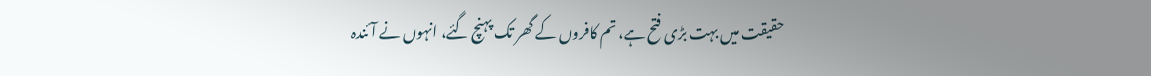حقیقت میں بہت بڑی فتح ہے، تم کافروں کے گھر تک پہنچ گئے، انہوں نے آئندہ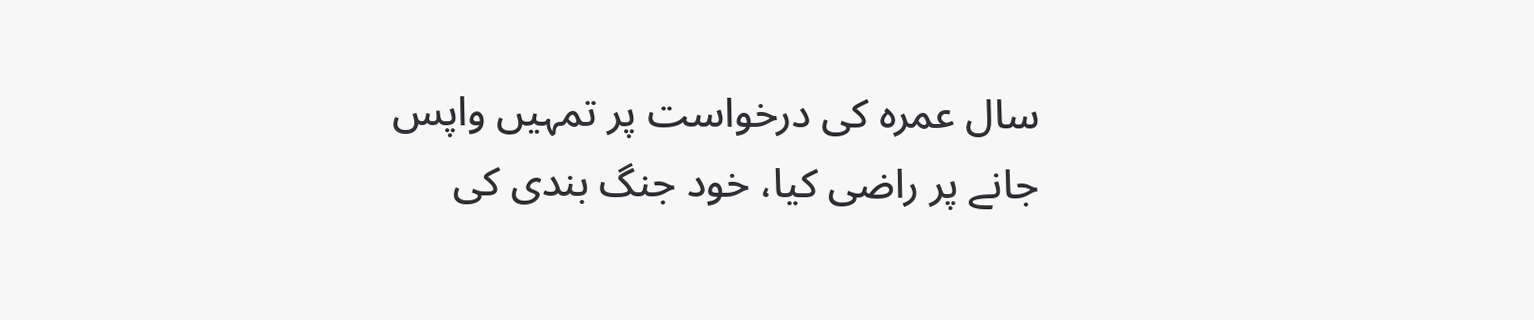سال عمرہ کی درخواست پر تمہیں واپس جانے پر راضی کیا، خود جنگ بندی کی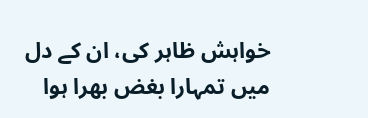خواہش ظاہر کی، ان کے دل میں تمہارا بغض بھرا ہوا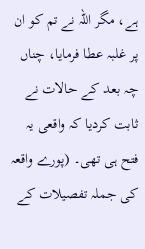ہے، مگر اللہ نے تم کو ان پر غلبہ عطا فرمایا، چناں چہ بعد کے حالات نے ثابت کردیا کہ واقعی یہ فتح ہی تھی۔ (پورے واقعہ کی جملہ تفصیلات کے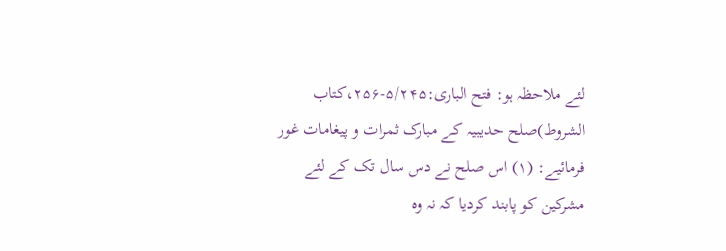لئے ملاحظہ ہو: فتح الباری:۵/۲۴۵-۲۵۶،کتاب الشروط)صلح حدیبیہ کے مبارک ثمرات و پیغامات غور فرمائیے: (۱) اس صلح نے دس سال تک کے لئے مشرکین کو پابند کردیا کہ نہ وہ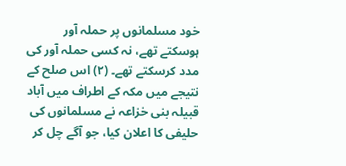خود مسلمانوں پر حملہ آور ہوسکتے تھے، نہ کسی حملہ آور کی مدد کرسکتے تھے۔ (۲) اس صلح کے نتیجے میں مکہ کے اطراف میں آباد قبیلہ بنی خزاعہ نے مسلمانوں کی حلیفی کا اعلان کیا، جو آگے چل کر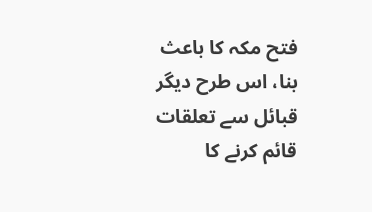فتح مکہ کا باعث بنا، اس طرح دیگر قبائل سے تعلقات قائم کرنے کا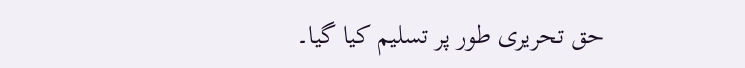حق تحریری طور پر تسلیم کیا گیا۔